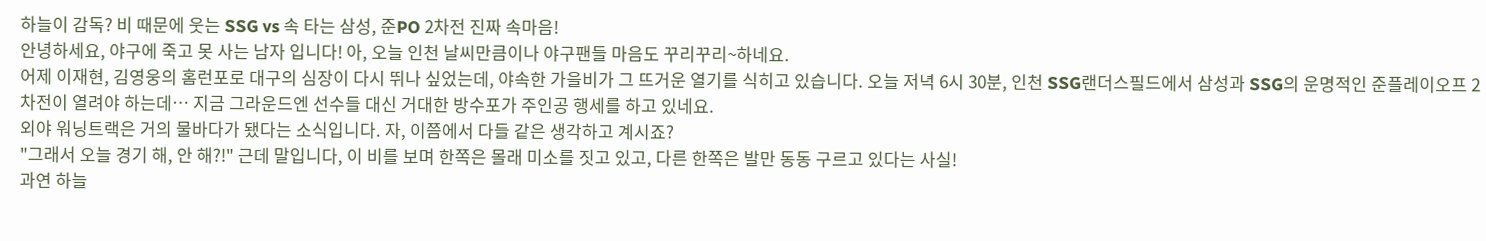하늘이 감독? 비 때문에 웃는 SSG vs 속 타는 삼성, 준PO 2차전 진짜 속마음!
안녕하세요, 야구에 죽고 못 사는 남자 입니다! 아, 오늘 인천 날씨만큼이나 야구팬들 마음도 꾸리꾸리~하네요.
어제 이재현, 김영웅의 홈런포로 대구의 심장이 다시 뛰나 싶었는데, 야속한 가을비가 그 뜨거운 열기를 식히고 있습니다. 오늘 저녁 6시 30분, 인천 SSG랜더스필드에서 삼성과 SSG의 운명적인 준플레이오프 2차전이 열려야 하는데… 지금 그라운드엔 선수들 대신 거대한 방수포가 주인공 행세를 하고 있네요.
외야 워닝트랙은 거의 물바다가 됐다는 소식입니다. 자, 이쯤에서 다들 같은 생각하고 계시죠?
"그래서 오늘 경기 해, 안 해?!" 근데 말입니다, 이 비를 보며 한쪽은 몰래 미소를 짓고 있고, 다른 한쪽은 발만 동동 구르고 있다는 사실!
과연 하늘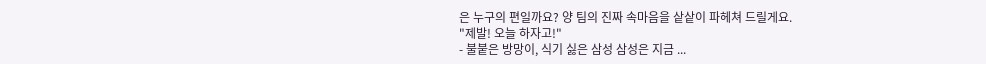은 누구의 편일까요? 양 팀의 진짜 속마음을 샅샅이 파헤쳐 드릴게요.
"제발! 오늘 하자고!"
- 불붙은 방망이, 식기 싫은 삼성 삼성은 지금 ...